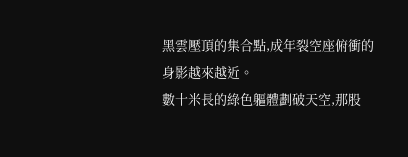黑雲壓頂的集合點,成年裂空座俯衝的身影越來越近。
數十米長的綠色軀體劃破天空,那股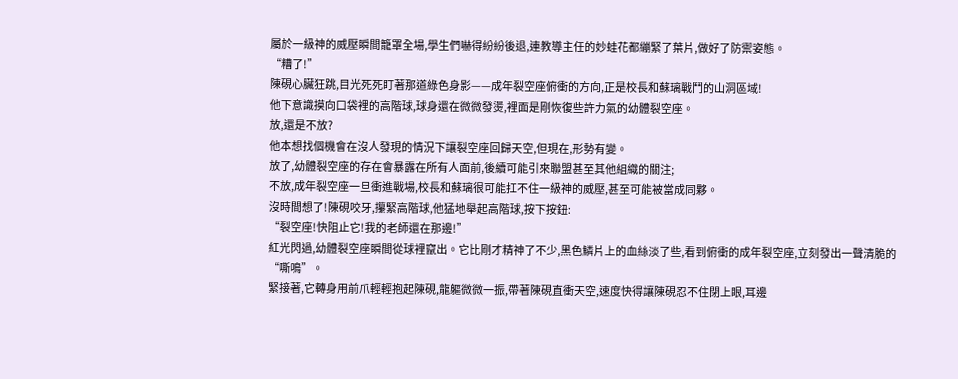屬於一級神的威壓瞬間籠罩全場,學生們嚇得紛紛後退,連教導主任的妙蛙花都繃緊了葉片,做好了防禦姿態。
“糟了!”
陳硯心臟狂跳,目光死死盯著那道綠色身影——成年裂空座俯衝的方向,正是校長和蘇璃戰鬥的山洞區域!
他下意識摸向口袋裡的高階球,球身還在微微發燙,裡面是剛恢復些許力氣的幼體裂空座。
放,還是不放?
他本想找個機會在沒人發現的情況下讓裂空座回歸天空,但現在,形勢有變。
放了,幼體裂空座的存在會暴露在所有人面前,後續可能引來聯盟甚至其他組織的關注;
不放,成年裂空座一旦衝進戰場,校長和蘇璃很可能扛不住一級神的威壓,甚至可能被當成同夥。
沒時間想了!陳硯咬牙,攥緊高階球,他猛地舉起高階球,按下按鈕:
“裂空座!快阻止它!我的老師還在那邊!”
紅光閃過,幼體裂空座瞬間從球裡竄出。它比剛才精神了不少,黑色鱗片上的血絲淡了些,看到俯衝的成年裂空座,立刻發出一聲清脆的“嘶鳴”。
緊接著,它轉身用前爪輕輕抱起陳硯,龍軀微微一振,帶著陳硯直衝天空,速度快得讓陳硯忍不住閉上眼,耳邊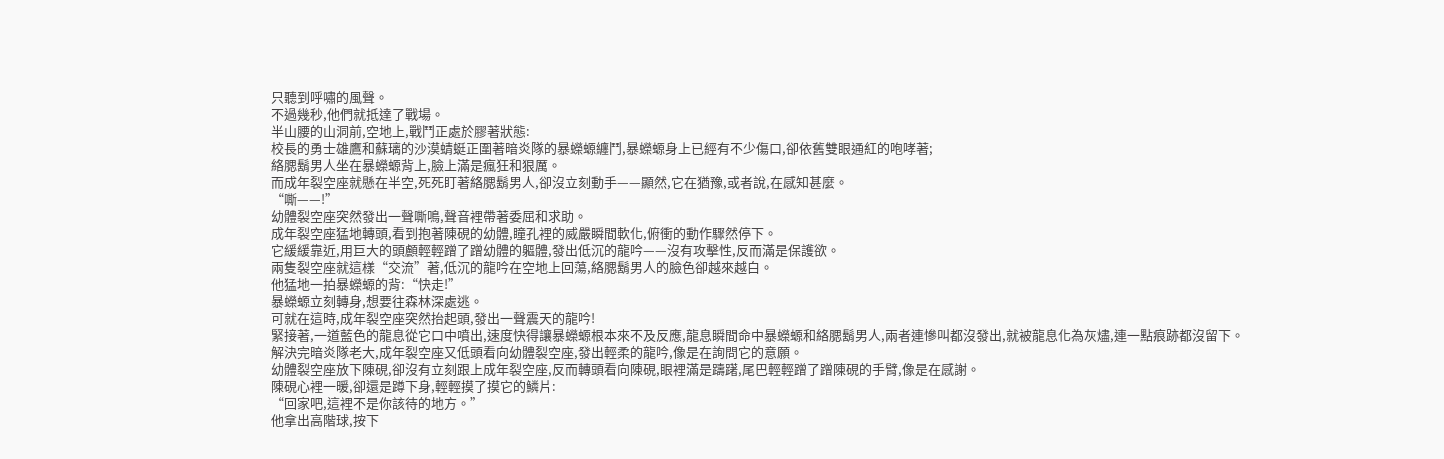只聽到呼嘯的風聲。
不過幾秒,他們就抵達了戰場。
半山腰的山洞前,空地上,戰鬥正處於膠著狀態:
校長的勇士雄鷹和蘇璃的沙漠蜻蜓正圍著暗炎隊的暴蠑螈纏鬥,暴蠑螈身上已經有不少傷口,卻依舊雙眼通紅的咆哮著;
絡腮鬍男人坐在暴蠑螈背上,臉上滿是瘋狂和狠厲。
而成年裂空座就懸在半空,死死盯著絡腮鬍男人,卻沒立刻動手——顯然,它在猶豫,或者說,在感知甚麼。
“嘶——!”
幼體裂空座突然發出一聲嘶鳴,聲音裡帶著委屈和求助。
成年裂空座猛地轉頭,看到抱著陳硯的幼體,瞳孔裡的威嚴瞬間軟化,俯衝的動作驟然停下。
它緩緩靠近,用巨大的頭顱輕輕蹭了蹭幼體的軀體,發出低沉的龍吟——沒有攻擊性,反而滿是保護欲。
兩隻裂空座就這樣“交流”著,低沉的龍吟在空地上回蕩,絡腮鬍男人的臉色卻越來越白。
他猛地一拍暴蠑螈的背:“快走!”
暴蠑螈立刻轉身,想要往森林深處逃。
可就在這時,成年裂空座突然抬起頭,發出一聲震天的龍吟!
緊接著,一道藍色的龍息從它口中噴出,速度快得讓暴蠑螈根本來不及反應,龍息瞬間命中暴蠑螈和絡腮鬍男人,兩者連慘叫都沒發出,就被龍息化為灰燼,連一點痕跡都沒留下。
解決完暗炎隊老大,成年裂空座又低頭看向幼體裂空座,發出輕柔的龍吟,像是在詢問它的意願。
幼體裂空座放下陳硯,卻沒有立刻跟上成年裂空座,反而轉頭看向陳硯,眼裡滿是躊躇,尾巴輕輕蹭了蹭陳硯的手臂,像是在感謝。
陳硯心裡一暖,卻還是蹲下身,輕輕摸了摸它的鱗片:
“回家吧,這裡不是你該待的地方。”
他拿出高階球,按下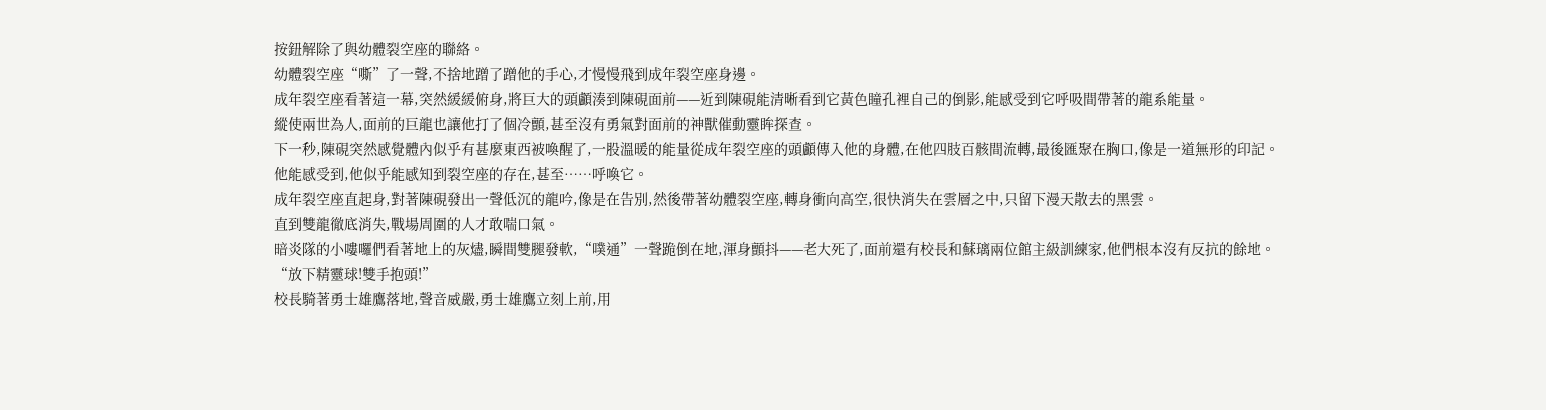按鈕解除了與幼體裂空座的聯絡。
幼體裂空座“嘶”了一聲,不捨地蹭了蹭他的手心,才慢慢飛到成年裂空座身邊。
成年裂空座看著這一幕,突然緩緩俯身,將巨大的頭顱湊到陳硯面前——近到陳硯能清晰看到它黃色瞳孔裡自己的倒影,能感受到它呼吸間帶著的龍系能量。
縱使兩世為人,面前的巨龍也讓他打了個冷顫,甚至沒有勇氣對面前的神獸催動靈眸探查。
下一秒,陳硯突然感覺體內似乎有甚麼東西被喚醒了,一股溫暖的能量從成年裂空座的頭顱傳入他的身體,在他四肢百骸間流轉,最後匯聚在胸口,像是一道無形的印記。
他能感受到,他似乎能感知到裂空座的存在,甚至……呼喚它。
成年裂空座直起身,對著陳硯發出一聲低沉的龍吟,像是在告別,然後帶著幼體裂空座,轉身衝向高空,很快消失在雲層之中,只留下漫天散去的黑雲。
直到雙龍徹底消失,戰場周圍的人才敢喘口氣。
暗炎隊的小嘍囉們看著地上的灰燼,瞬間雙腿發軟,“噗通”一聲跪倒在地,渾身顫抖——老大死了,面前還有校長和蘇璃兩位館主級訓練家,他們根本沒有反抗的餘地。
“放下精靈球!雙手抱頭!”
校長騎著勇士雄鷹落地,聲音威嚴,勇士雄鷹立刻上前,用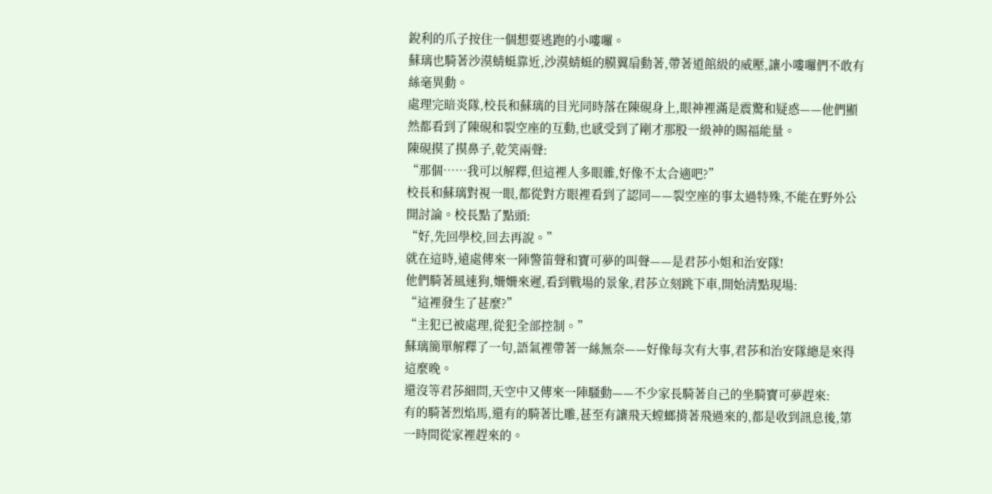銳利的爪子按住一個想要逃跑的小嘍囉。
蘇璃也騎著沙漠蜻蜓靠近,沙漠蜻蜓的膜翼扇動著,帶著道館級的威壓,讓小嘍囉們不敢有絲毫異動。
處理完暗炎隊,校長和蘇璃的目光同時落在陳硯身上,眼神裡滿是震驚和疑惑——他們顯然都看到了陳硯和裂空座的互動,也感受到了剛才那股一級神的賜福能量。
陳硯摸了摸鼻子,乾笑兩聲:
“那個……我可以解釋,但這裡人多眼雜,好像不太合適吧?”
校長和蘇璃對視一眼,都從對方眼裡看到了認同——裂空座的事太過特殊,不能在野外公開討論。校長點了點頭:
“好,先回學校,回去再說。”
就在這時,遠處傳來一陣警笛聲和寶可夢的叫聲——是君莎小姐和治安隊!
他們騎著風速狗,姍姍來遲,看到戰場的景象,君莎立刻跳下車,開始清點現場:
“這裡發生了甚麼?”
“主犯已被處理,從犯全部控制。”
蘇璃簡單解釋了一句,語氣裡帶著一絲無奈——好像每次有大事,君莎和治安隊總是來得這麼晚。
還沒等君莎細問,天空中又傳來一陣騷動——不少家長騎著自己的坐騎寶可夢趕來:
有的騎著烈焰馬,還有的騎著比雕,甚至有讓飛天螳螂揹著飛過來的,都是收到訊息後,第一時間從家裡趕來的。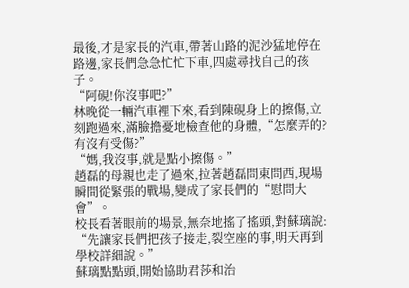最後,才是家長的汽車,帶著山路的泥沙猛地停在路邊,家長們急急忙忙下車,四處尋找自己的孩子。
“阿硯!你沒事吧?”
林晚從一輛汽車裡下來,看到陳硯身上的擦傷,立刻跑過來,滿臉擔憂地檢查他的身體,“怎麼弄的?有沒有受傷?”
“媽,我沒事,就是點小擦傷。”
趙磊的母親也走了過來,拉著趙磊問東問西,現場瞬間從緊張的戰場,變成了家長們的“慰問大會”。
校長看著眼前的場景,無奈地搖了搖頭,對蘇璃說:
“先讓家長們把孩子接走,裂空座的事,明天再到學校詳細說。”
蘇璃點點頭,開始協助君莎和治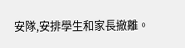安隊,安排學生和家長撤離。